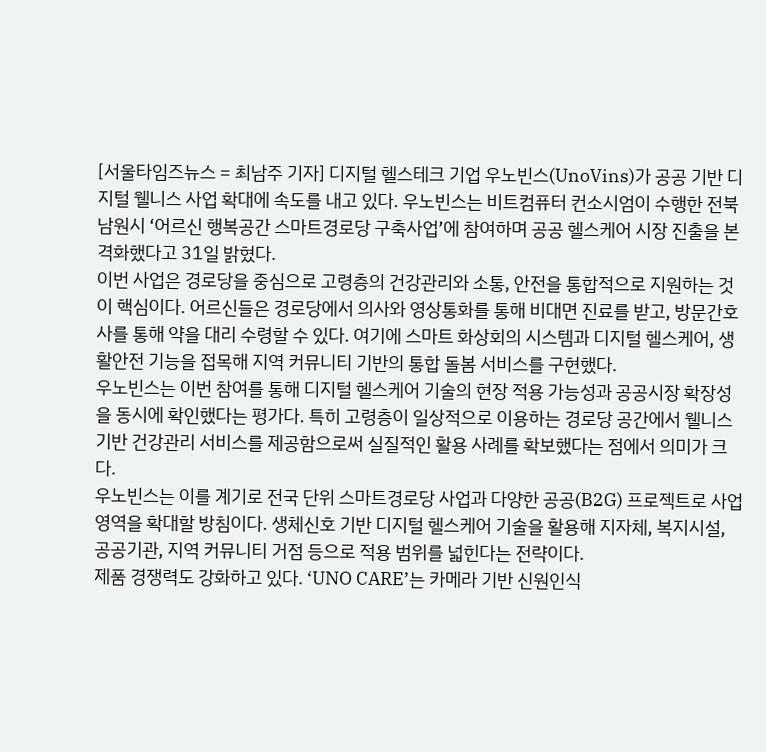[서울타임즈뉴스 = 최남주 기자] 디지털 헬스테크 기업 우노빈스(UnoVins)가 공공 기반 디지털 웰니스 사업 확대에 속도를 내고 있다. 우노빈스는 비트컴퓨터 컨소시엄이 수행한 전북 남원시 ‘어르신 행복공간 스마트경로당 구축사업’에 참여하며 공공 헬스케어 시장 진출을 본격화했다고 31일 밝혔다.
이번 사업은 경로당을 중심으로 고령층의 건강관리와 소통, 안전을 통합적으로 지원하는 것이 핵심이다. 어르신들은 경로당에서 의사와 영상통화를 통해 비대면 진료를 받고, 방문간호사를 통해 약을 대리 수령할 수 있다. 여기에 스마트 화상회의 시스템과 디지털 헬스케어, 생활안전 기능을 접목해 지역 커뮤니티 기반의 통합 돌봄 서비스를 구현했다.
우노빈스는 이번 참여를 통해 디지털 헬스케어 기술의 현장 적용 가능성과 공공시장 확장성을 동시에 확인했다는 평가다. 특히 고령층이 일상적으로 이용하는 경로당 공간에서 웰니스 기반 건강관리 서비스를 제공함으로써 실질적인 활용 사례를 확보했다는 점에서 의미가 크다.
우노빈스는 이를 계기로 전국 단위 스마트경로당 사업과 다양한 공공(B2G) 프로젝트로 사업 영역을 확대할 방침이다. 생체신호 기반 디지털 헬스케어 기술을 활용해 지자체, 복지시설, 공공기관, 지역 커뮤니티 거점 등으로 적용 범위를 넓힌다는 전략이다.
제품 경쟁력도 강화하고 있다. ‘UNO CARE’는 카메라 기반 신원인식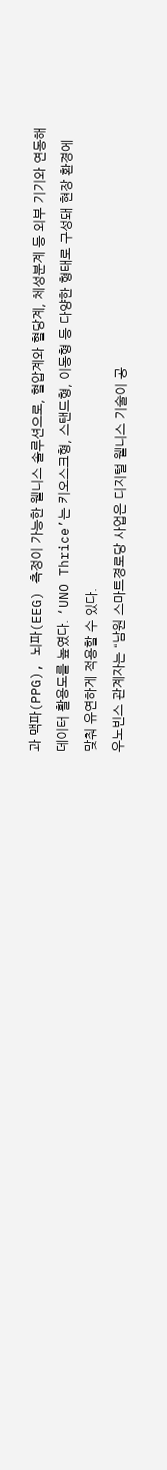과 맥파(PPG), 뇌파(EEG) 측정이 가능한 웰니스 솔루션으로, 혈압계와 혈당계, 체성분계 등 외부 기기와 연동해 데이터 활용도를 높였다. ‘UNO Thrice’는 키오스크형, 스탠드형, 이동형 등 다양한 형태로 구성돼 현장 환경에 맞춰 유연하게 적용할 수 있다.
우노빈스 관계자는 “남원 스마트경로당 사업은 디지털 웰니스 기술이 공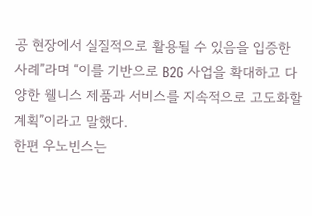공 현장에서 실질적으로 활용될 수 있음을 입증한 사례”라며 “이를 기반으로 B2G 사업을 확대하고 다양한 웰니스 제품과 서비스를 지속적으로 고도화할 계획”이라고 말했다.
한편 우노빈스는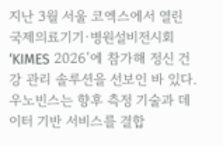지난 3월 서울 코엑스에서 열린 국제의료기기·병원설비전시회 ‘KIMES 2026’에 참가해 정신 건강 관리 솔루션을 선보인 바 있다. 우노빈스는 향후 측정 기술과 데이터 기반 서비스를 결합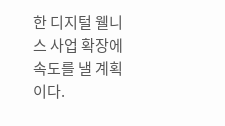한 디지털 웰니스 사업 확장에 속도를 낼 계획이다.